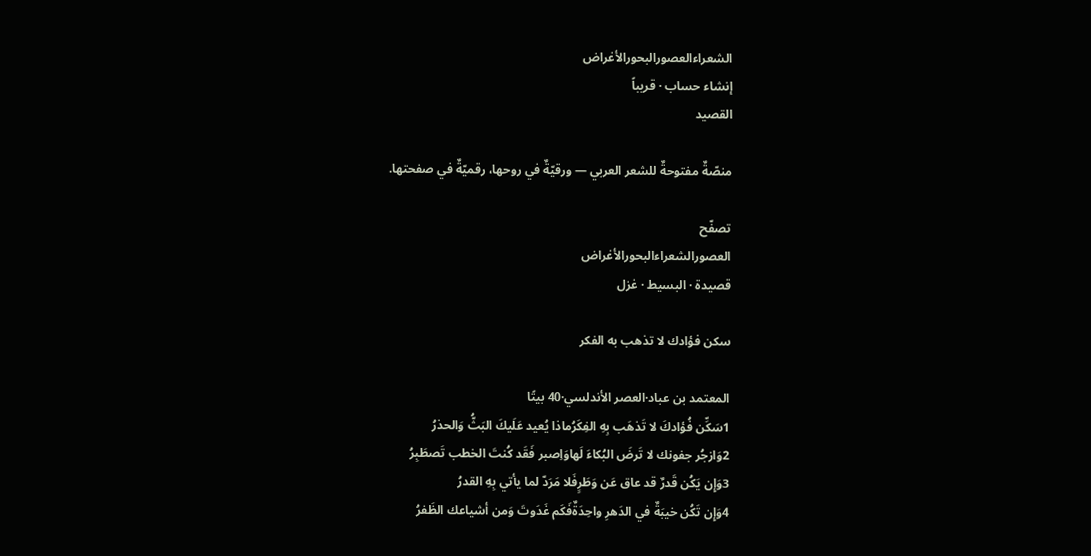الشعراءالعصورالبحورالأغراض
إنشاء حساب · قريباً
القصيد

منصّةٌ مفتوحةٌ للشعر العربي — ورقيّةٌ في روحها، رقميّةٌ في صفحتها.

تصفّح
العصورالشعراءالبحورالأغراض
قصيدة · البسيط · غزل

سكن فؤادك لا تذهب به الفكر

المعتمد بن عباد·العصر الأندلسي·40 بيتًا
1سَكِّن فُؤادكَ لا تَذهَب بِهِ الفِكَرُماذا يُعيد عَلَيكَ البَثُّ وَالحذرُ
2وَازجُر جفونك لا تَرضَ البُكاءَ لَهاوَاِصبر فَقَد كُنتَ الخطب تَصطَبِرُ
3وَإِن يَكُن قَدرٌ قد عاق عَن وَطَرٍفَلا مَرَدّ لما يأتي بِهِ القدرُ
4وَإِن تَكُن خيبَةٌ في الدَهرِ واحِدَةٌفَكَم غَدَوتَ وَمن أشياعك الظَفرُ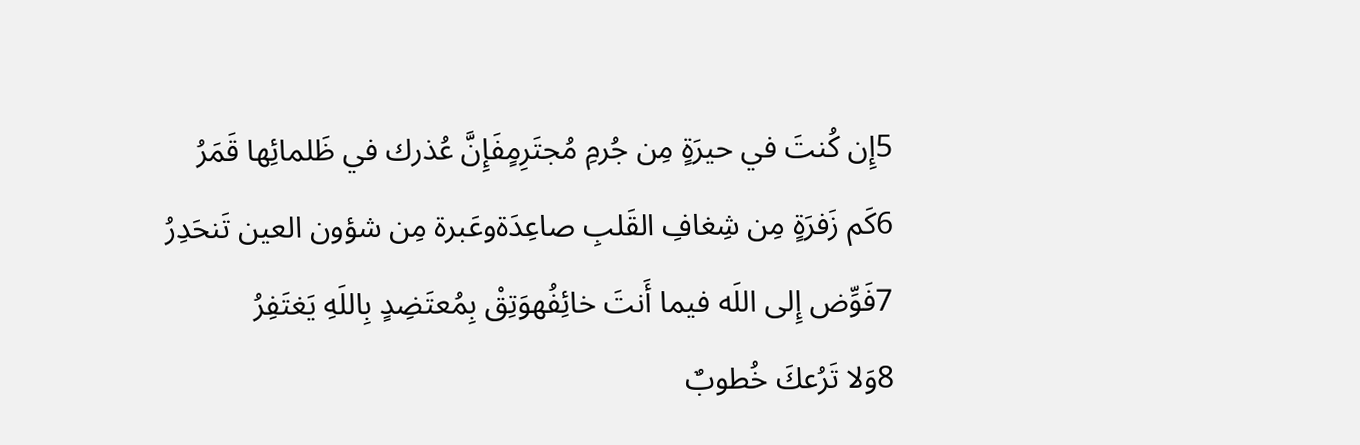5إِن كُنتَ في حيرَةٍ مِن جُرمِ مُجتَرِمٍفَإِنَّ عُذرك في ظَلمائِها قَمَرُ
6كَم زَفرَةٍ مِن شِغافِ القَلبِ صاعِدَةوعَبرة مِن شؤون العين تَنحَدِرُ
7فَوِّض إِلى اللَه فيما أَنتَ خائِفُهوَتِقْ بِمُعتَضِدٍ بِاللَهِ يَغتَفِرُ
8وَلا تَرُعكَ خُطوبٌ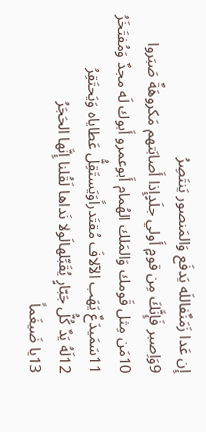إِن عَدا زَمَنٌفاللَه يَدفَع وَالمَنصور يَنتَصِرُ
9وَاِصبر فَإِنَّكَ مِن قومٍ أَولي جلَدٍإِذا أَصابَتهم مَكروهَةٌ صَبَروا
10مَن مِثل قَومك وَالمَلك الهُمام أَبوعمرو أَبوك لَه مجدٌ وَمُفتَخَرُ
11سَمَيدَعٌ يَهَب الآلافَ مُقتَدراًوَيَستَقِلُّ عَطاياه وَيَحتَقِرُ
12لَهُ يَدٌ كُلُّ جَبّارٍ يُقَبِّلهالَولا نَداها لَقُلنا إِنَّها الحَجَرُ
13يا ضَيغَماً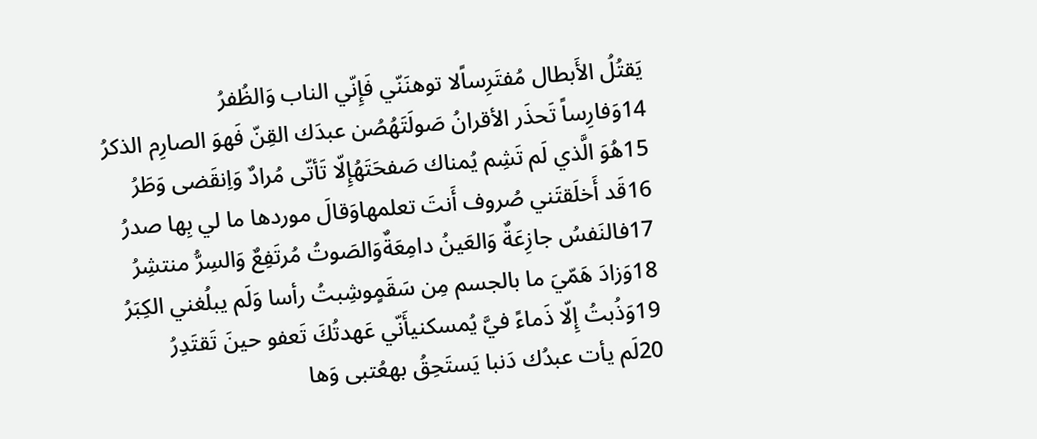يَقتُلُ الأَبطال مُفتَرِساًلا توهنَنّي فَإِنّي الناب وَالظُفرُ
14وَفارِساً تَحذَر الأقرانُ صَولَتَهُصُن عبدَك القِنّ فَهوَ الصارِم الذكرُ
15هُوَ الَّذي لَم تَشِم يُمناك صَفحَتَهُإِلّا تَأتّى مُرادٌ وَاِنقَضى وَطَرُ
16قَد أَخلَقتَني صُروف أَنتَ تعلمهاوَقالَ موردها ما لي بِها صدرُ
17فالنَفسُ جازِعَةٌ وَالعَينُ دامِعَةٌوَالصَوتُ مُرتَفِعٌ وَالسِرُّ منتشِرُ
18وَزادَ هَمّيَ ما بالجسم مِن سَقَمٍوشِبتُ رأسا وَلَم يبلُغني الكِبَرُ
19وَذُبتُ إِلّا ذَماءً فيَّ يُمسكنيأَنّي عَهدتُكَ تَعفو حينَ تَقتَدِرُ
20لَم يأت عبدُك دَنبا يَستَحِقُ بهعُتبى وَها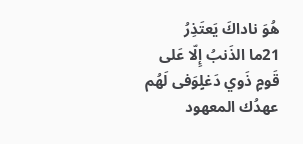هُوَ ناداكَ يَعتَذِرُ
21ما الذَنبُ إِلّا عَلى قَومٍ ذَوي دَغلٍوَفى لَهُم عهدُك المعهود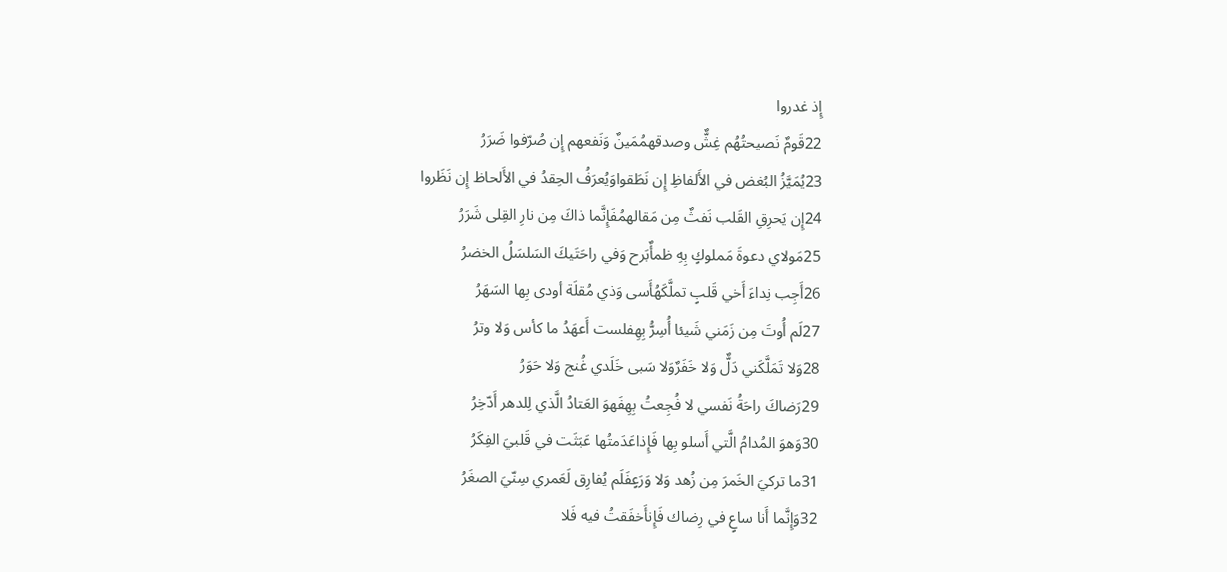إِذ غدروا
22قَومٌ نَصيحتُهُم غِشٌّ وصدقهمُمَينٌ وَنَفعهم إِن صُرّفوا ضَرَرُ
23يُمَيَّزُ البُغض في الأَلفاظِ إِن نَطَقواوَيُعرَفُ الحِقدُ في الأَلحاظ إِن نَظَروا
24إِن يَحرِقِ القَلب نَفثٌ مِن مَقالهمُفَإِنَّما ذاكَ مِن نارِ القِلى شَرَرُ
25مَولاي دعوةَ مَملوكٍ بِهِ ظمأٌبَرح وَفي راحَتَيكَ السَلسَلُ الخضرُ
26أَجِب نِداءَ أَخي قَلبٍ تملَّكَهُأَسى وَذي مُقلَة أودى بِها السَهَرُ
27لَم أُوتَ مِن زَمَني شَيئا أُسِرُّ بِهِفلست أَعهَدُ ما كأس وَلا وترُ
28وَلا تَمَلَّكَني دَلٌّ وَلا خَفَرٌوَلا سَبى خَلَدي غُنج وَلا حَوَرُ
29رَضاكَ راحَةُ نَفسي لا فُجِعتُ بِهِفَهوَ العَتادُ الَّذي لِلدهر أَدّخِرُ
30وَهوَ المُدامُ الَّتي أَسلو بِها فَإِذاعَدَمتُها عَبَثَت في قَلبيَ الفِكَرُ
31ما تركيَ الخَمرَ مِن زُهد وَلا وَرَعٍفَلَم يُفارِق لَعَمري سِنّيَ الصغَرُ
32وَإِنَّما أَنا ساعٍ في رِضاك فَإِنأَخفَقتُ فيه فَلا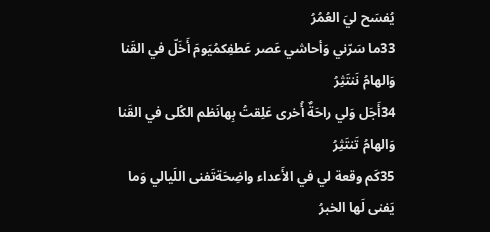يُفسَح ليَ العُمُرُ
33ما سَرّني وَأحاشي عَصر عَطفِكمُيَومَ أَخَلّ في القَنا وَالهامُ نَنتَثِرُ
34أَجَل وَلي راحَةٌ أُخرى عَلِقتُ بِهانَظم الكُلى في القَنا وَالهامُ تَنتَثِرُ
35كَم وقعة لي في الأَعداء واضِحَةتَفنى اللَيالي وَما يَفنى لَها الخبرُ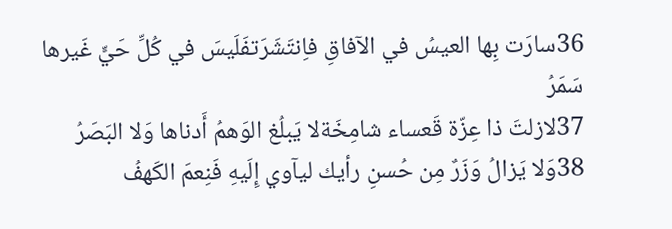36سارَت بِها العيسُ في الآفاقِ فاِنتَشَرَتفَلَيسَ في كُلِّ حَيٍّ غَيرها سَمَرُ
37لازلتَ ذا عِزّة قَعساء شامِخَةلا يَبلُغ الوَهمُ أَدناها وَلا البَصَرُ
38وَلا يَزالُ وَزَرٌ مِن حُسنِ رأيك ليآوي إِلَيهِ فَنِعمَ الكَهفُ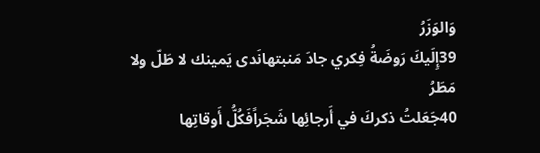وَالوَزَرُ
39إِلَيكَ رَوضَةُ فِكري جادَ مَنبتهانَدى يَمينك لا طَلّ ولا مَطَرُ
40جَعَلتُ ذكركَ في أَرجائِها شَجَراًفَكُلُّ أَوقاتِها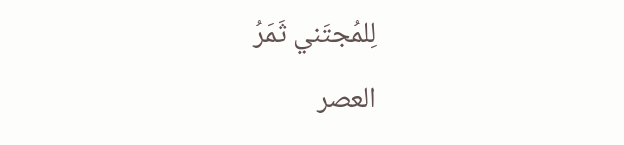لِلمُجتَني ثَمَرُ
العصر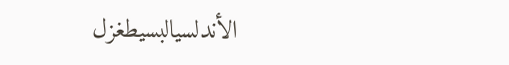الأندلسيالبسيطغزل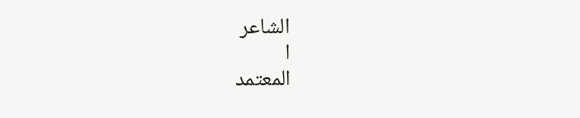الشاعر
ا
المعتمد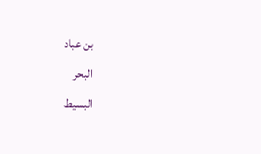بن عباد
البحر
البسيط